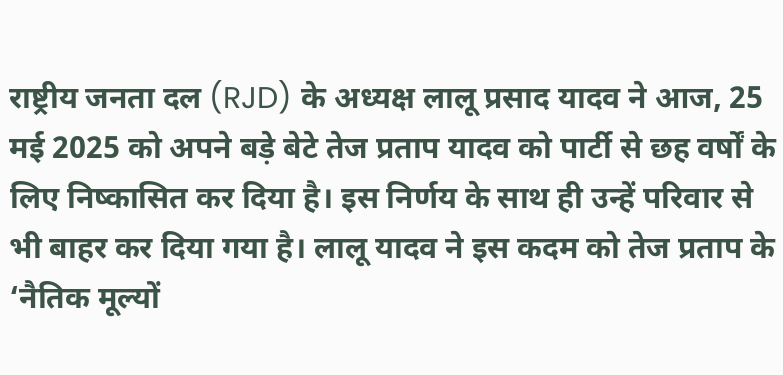राष्ट्रीय जनता दल (RJD) के अध्यक्ष लालू प्रसाद यादव ने आज, 25 मई 2025 को अपने बड़े बेटे तेज प्रताप यादव को पार्टी से छह वर्षों के लिए निष्कासित कर दिया है। इस निर्णय के साथ ही उन्हें परिवार से भी बाहर कर दिया गया है। लालू यादव ने इस कदम को तेज प्रताप के ‘नैतिक मूल्यों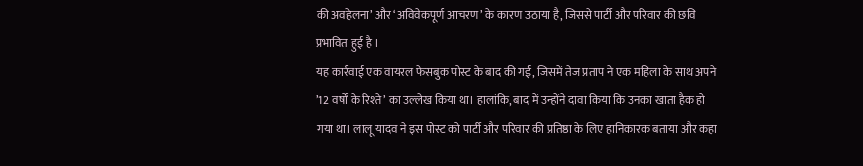की अवहेलना’ और ‘अविवेकपूर्ण आचरण’ के कारण उठाया है, जिससे पार्टी और परिवार की छवि प्रभावित हुई है ।
यह कार्रवाई एक वायरल फेसबुक पोस्ट के बाद की गई, जिसमें तेज प्रताप ने एक महिला के साथ अपने ’12 वर्षों के रिश्ते’ का उल्लेख किया था। हालांकि, बाद में उन्होंने दावा किया कि उनका खाता हैक हो गया था। लालू यादव ने इस पोस्ट को पार्टी और परिवार की प्रतिष्ठा के लिए हानिकारक बताया और कहा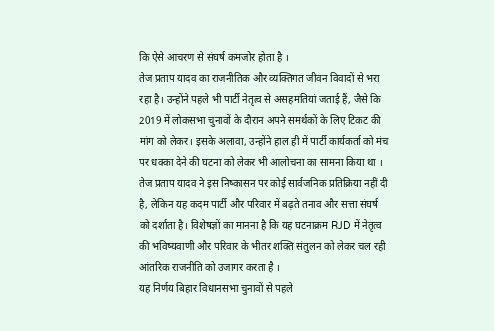कि ऐसे आचरण से संघर्ष कमजोर होता है ।
तेज प्रताप यादव का राजनीतिक और व्यक्तिगत जीवन विवादों से भरा रहा है। उन्होंने पहले भी पार्टी नेतृत्व से असहमतियां जताई हैं, जैसे कि 2019 में लोकसभा चुनावों के दौरान अपने समर्थकों के लिए टिकट की मांग को लेकर। इसके अलावा, उन्होंने हाल ही में पार्टी कार्यकर्ता को मंच पर धक्का देने की घटना को लेकर भी आलोचना का सामना किया था ।
तेज प्रताप यादव ने इस निष्कासन पर कोई सार्वजनिक प्रतिक्रिया नहीं दी है, लेकिन यह कदम पार्टी और परिवार में बढ़ते तनाव और सत्ता संघर्ष को दर्शाता है। विशेषज्ञों का मानना है कि यह घटनाक्रम RJD में नेतृत्व की भविष्यवाणी और परिवार के भीतर शक्ति संतुलन को लेकर चल रही आंतरिक राजनीति को उजागर करता है ।
यह निर्णय बिहार विधानसभा चुनावों से पहले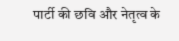पार्टी की छवि और नेतृत्व के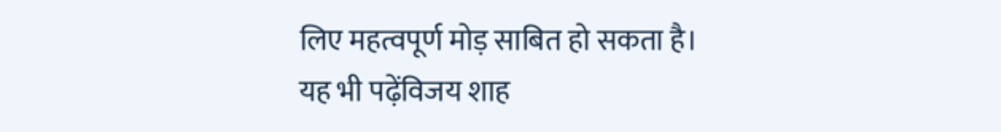लिए महत्वपूर्ण मोड़ साबित हो सकता है।
यह भी पढ़ेंविजय शाह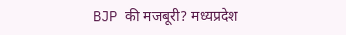BJP की मजबूरी? मध्यप्रदेश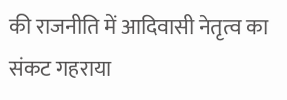की राजनीति में आदिवासी नेतृत्व का संकट गहराया